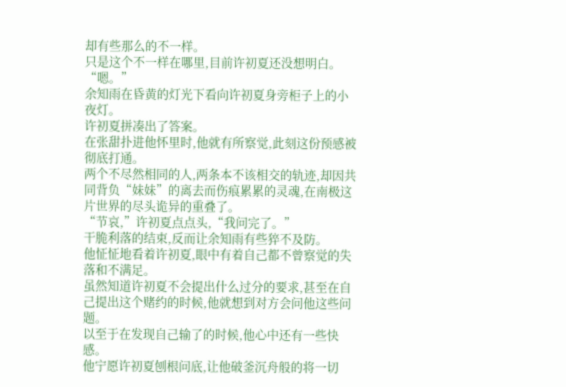却有些那么的不一样。
只是这个不一样在哪里,目前许初夏还没想明白。
“嗯。”
余知雨在昏黄的灯光下看向许初夏身旁柜子上的小夜灯。
许初夏拼凑出了答案。
在张甜扑进他怀里时,他就有所察觉,此刻这份预感被彻底打通。
两个不尽然相同的人,两条本不该相交的轨迹,却因共同背负“妹妹”的离去而伤痕累累的灵魂,在南极这片世界的尽头诡异的重叠了。
“节哀,”许初夏点点头,“我问完了。”
干脆利落的结束,反而让余知雨有些猝不及防。
他怔怔地看着许初夏,眼中有着自己都不曾察觉的失落和不满足。
虽然知道许初夏不会提出什么过分的要求,甚至在自己提出这个赌约的时候,他就想到对方会问他这些问题。
以至于在发现自己输了的时候,他心中还有一些快感。
他宁愿许初夏刨根问底,让他破釜沉舟般的将一切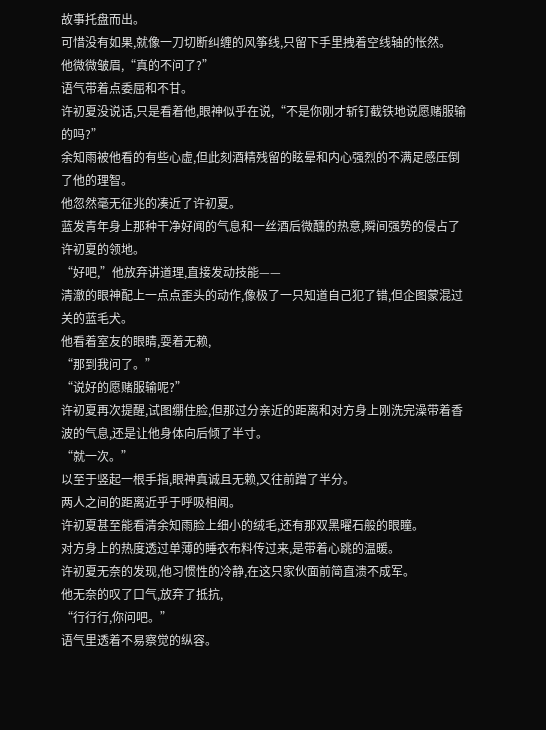故事托盘而出。
可惜没有如果,就像一刀切断纠缠的风筝线,只留下手里拽着空线轴的怅然。
他微微皱眉,“真的不问了?”
语气带着点委屈和不甘。
许初夏没说话,只是看着他,眼神似乎在说,“不是你刚才斩钉截铁地说愿赌服输的吗?”
余知雨被他看的有些心虚,但此刻酒精残留的眩晕和内心强烈的不满足感压倒了他的理智。
他忽然毫无征兆的凑近了许初夏。
蓝发青年身上那种干净好闻的气息和一丝酒后微醺的热意,瞬间强势的侵占了许初夏的领地。
“好吧,”他放弃讲道理,直接发动技能——
清澈的眼神配上一点点歪头的动作,像极了一只知道自己犯了错,但企图蒙混过关的蓝毛犬。
他看着室友的眼睛,耍着无赖,
“那到我问了。”
“说好的愿赌服输呢?”
许初夏再次提醒,试图绷住脸,但那过分亲近的距离和对方身上刚洗完澡带着香波的气息,还是让他身体向后倾了半寸。
“就一次。”
以至于竖起一根手指,眼神真诚且无赖,又往前蹭了半分。
两人之间的距离近乎于呼吸相闻。
许初夏甚至能看清余知雨脸上细小的绒毛,还有那双黑曜石般的眼瞳。
对方身上的热度透过单薄的睡衣布料传过来,是带着心跳的温暖。
许初夏无奈的发现,他习惯性的冷静,在这只家伙面前简直溃不成军。
他无奈的叹了口气,放弃了抵抗,
“行行行,你问吧。”
语气里透着不易察觉的纵容。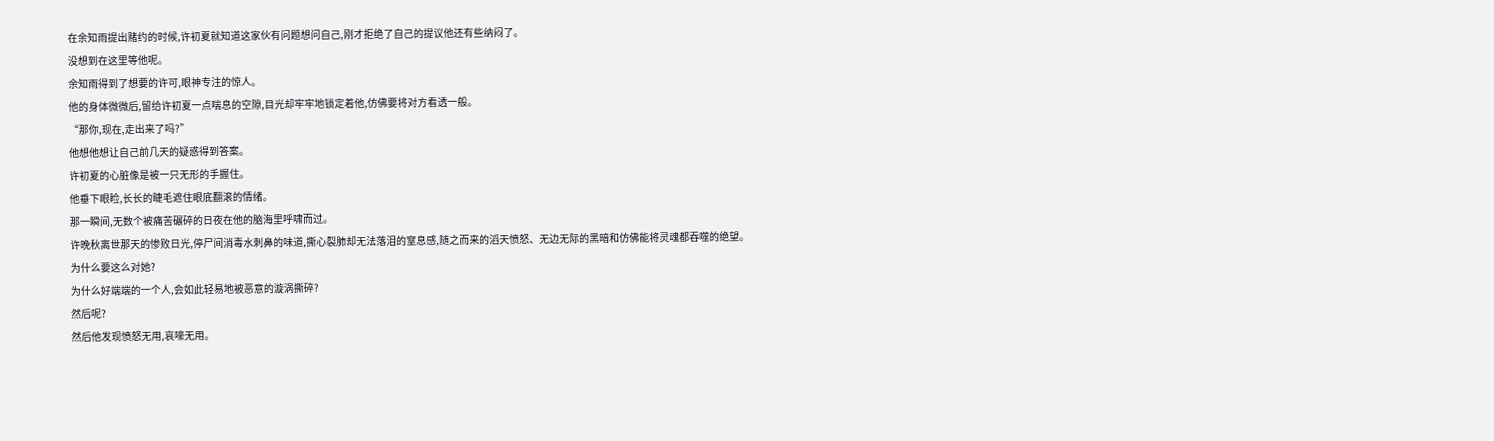在余知雨提出赌约的时候,许初夏就知道这家伙有问题想问自己,刚才拒绝了自己的提议他还有些纳闷了。
没想到在这里等他呢。
余知雨得到了想要的许可,眼神专注的惊人。
他的身体微微后,留给许初夏一点喘息的空隙,目光却牢牢地锁定着他,仿佛要将对方看透一般。
“那你,现在,走出来了吗?”
他想他想让自己前几天的疑惑得到答案。
许初夏的心脏像是被一只无形的手握住。
他垂下眼睑,长长的睫毛遮住眼底翻滚的情绪。
那一瞬间,无数个被痛苦碾碎的日夜在他的脑海里呼啸而过。
许晚秋离世那天的惨败日光,停尸间消毒水刺鼻的味道,撕心裂肺却无法落泪的窒息感,随之而来的滔天愤怒、无边无际的黑暗和仿佛能将灵魂都吞噬的绝望。
为什么要这么对她?
为什么好端端的一个人,会如此轻易地被恶意的漩涡撕碎?
然后呢?
然后他发现愤怒无用,哀嚎无用。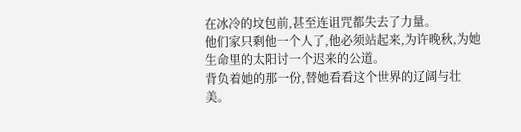在冰冷的坟包前,甚至连诅咒都失去了力量。
他们家只剩他一个人了,他必须站起来,为许晚秋,为她生命里的太阳讨一个迟来的公道。
背负着她的那一份,替她看看这个世界的辽阔与壮美。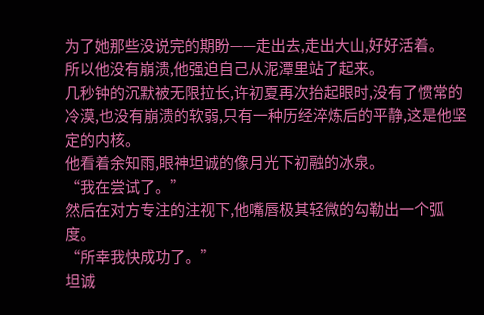为了她那些没说完的期盼——走出去,走出大山,好好活着。
所以他没有崩溃,他强迫自己从泥潭里站了起来。
几秒钟的沉默被无限拉长,许初夏再次抬起眼时,没有了惯常的冷漠,也没有崩溃的软弱,只有一种历经淬炼后的平静,这是他坚定的内核。
他看着余知雨,眼神坦诚的像月光下初融的冰泉。
“我在尝试了。”
然后在对方专注的注视下,他嘴唇极其轻微的勾勒出一个弧度。
“所幸我快成功了。”
坦诚